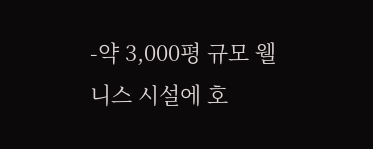-약 3,000평 규모 웰니스 시설에 호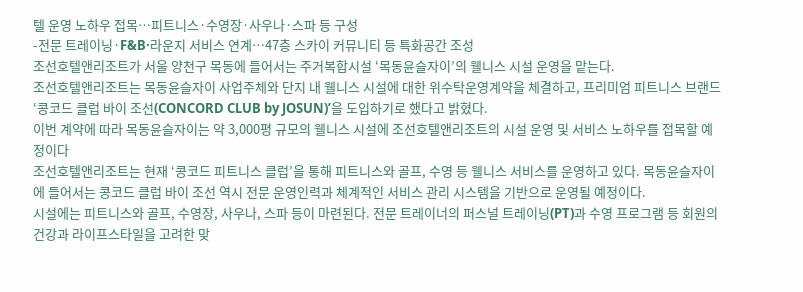텔 운영 노하우 접목…피트니스·수영장·사우나·스파 등 구성
-전문 트레이닝·F&B·라운지 서비스 연계…47층 스카이 커뮤니티 등 특화공간 조성
조선호텔앤리조트가 서울 양천구 목동에 들어서는 주거복합시설 ‘목동윤슬자이’의 웰니스 시설 운영을 맡는다.
조선호텔앤리조트는 목동윤슬자이 사업주체와 단지 내 웰니스 시설에 대한 위수탁운영계약을 체결하고, 프리미엄 피트니스 브랜드 ‘콩코드 클럽 바이 조선(CONCORD CLUB by JOSUN)’을 도입하기로 했다고 밝혔다.
이번 계약에 따라 목동윤슬자이는 약 3,000평 규모의 웰니스 시설에 조선호텔앤리조트의 시설 운영 및 서비스 노하우를 접목할 예정이다
조선호텔앤리조트는 현재 ‘콩코드 피트니스 클럽’을 통해 피트니스와 골프, 수영 등 웰니스 서비스를 운영하고 있다. 목동윤슬자이에 들어서는 콩코드 클럽 바이 조선 역시 전문 운영인력과 체계적인 서비스 관리 시스템을 기반으로 운영될 예정이다.
시설에는 피트니스와 골프, 수영장, 사우나, 스파 등이 마련된다. 전문 트레이너의 퍼스널 트레이닝(PT)과 수영 프로그램 등 회원의 건강과 라이프스타일을 고려한 맞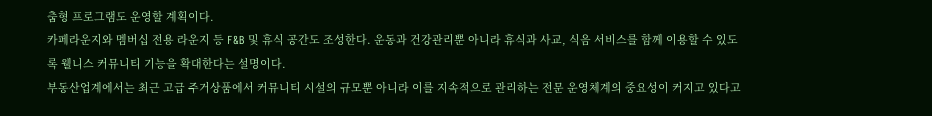춤형 프로그램도 운영할 계획이다.
카페라운지와 멤버십 전용 라운지 등 F&B 및 휴식 공간도 조성한다. 운동과 건강관리뿐 아니라 휴식과 사교, 식음 서비스를 함께 이용할 수 있도록 웰니스 커뮤니티 기능을 확대한다는 설명이다.
부동산업계에서는 최근 고급 주거상품에서 커뮤니티 시설의 규모뿐 아니라 이를 지속적으로 관리하는 전문 운영체계의 중요성이 커지고 있다고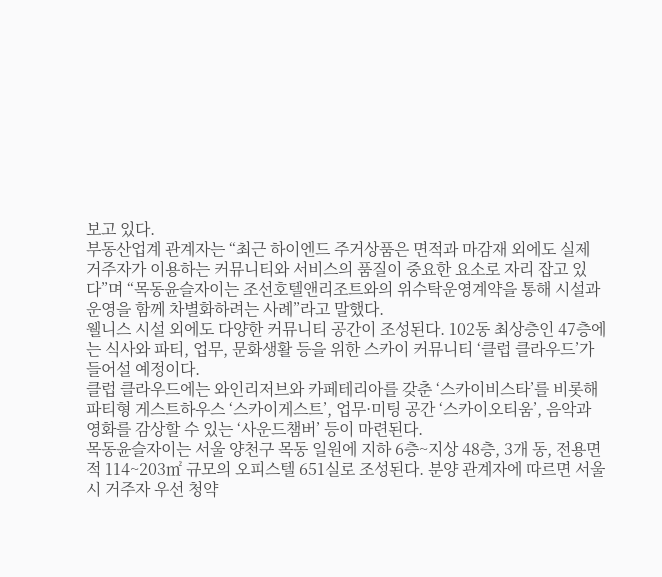보고 있다.
부동산업계 관계자는 “최근 하이엔드 주거상품은 면적과 마감재 외에도 실제 거주자가 이용하는 커뮤니티와 서비스의 품질이 중요한 요소로 자리 잡고 있다”며 “목동윤슬자이는 조선호텔앤리조트와의 위수탁운영계약을 통해 시설과 운영을 함께 차별화하려는 사례”라고 말했다.
웰니스 시설 외에도 다양한 커뮤니티 공간이 조성된다. 102동 최상층인 47층에는 식사와 파티, 업무, 문화생활 등을 위한 스카이 커뮤니티 ‘클럽 클라우드’가 들어설 예정이다.
클럽 클라우드에는 와인리저브와 카페테리아를 갖춘 ‘스카이비스타’를 비롯해 파티형 게스트하우스 ‘스카이게스트’, 업무·미팅 공간 ‘스카이오티움’, 음악과 영화를 감상할 수 있는 ‘사운드챔버’ 등이 마련된다.
목동윤슬자이는 서울 양천구 목동 일원에 지하 6층~지상 48층, 3개 동, 전용면적 114~203㎡ 규모의 오피스텔 651실로 조성된다. 분양 관계자에 따르면 서울시 거주자 우선 청약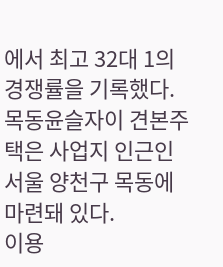에서 최고 32대 1의 경쟁률을 기록했다.
목동윤슬자이 견본주택은 사업지 인근인 서울 양천구 목동에 마련돼 있다.
이용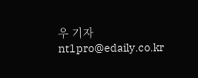우 기자 nt1pro@edaily.co.kr